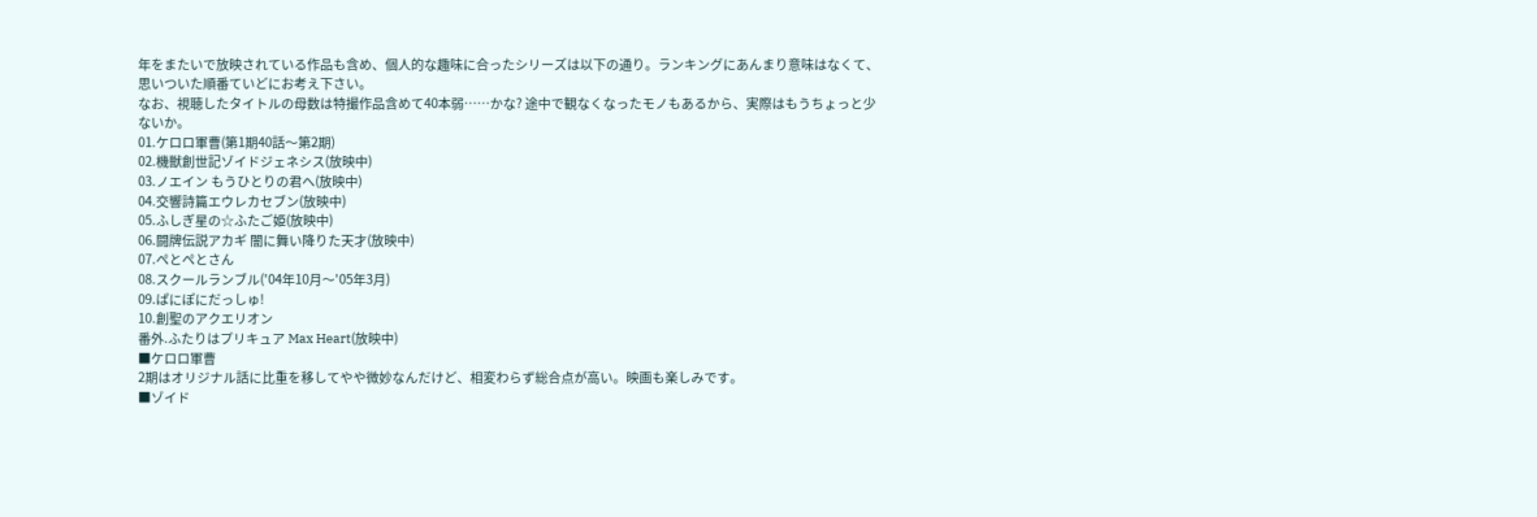年をまたいで放映されている作品も含め、個人的な趣味に合ったシリーズは以下の通り。ランキングにあんまり意味はなくて、思いついた順番ていどにお考え下さい。
なお、視聴したタイトルの母数は特撮作品含めて40本弱……かな? 途中で観なくなったモノもあるから、実際はもうちょっと少ないか。
01.ケロロ軍曹(第1期40話〜第2期)
02.機獣創世記ゾイドジェネシス(放映中)
03.ノエイン もうひとりの君へ(放映中)
04.交響詩篇エウレカセブン(放映中)
05.ふしぎ星の☆ふたご姫(放映中)
06.闘牌伝説アカギ 闇に舞い降りた天才(放映中)
07.ぺとぺとさん
08.スクールランブル('04年10月〜'05年3月)
09.ぱにぽにだっしゅ!
10.創聖のアクエリオン
番外.ふたりはプリキュア Max Heart(放映中)
■ケロロ軍曹
2期はオリジナル話に比重を移してやや微妙なんだけど、相変わらず総合点が高い。映画も楽しみです。
■ゾイド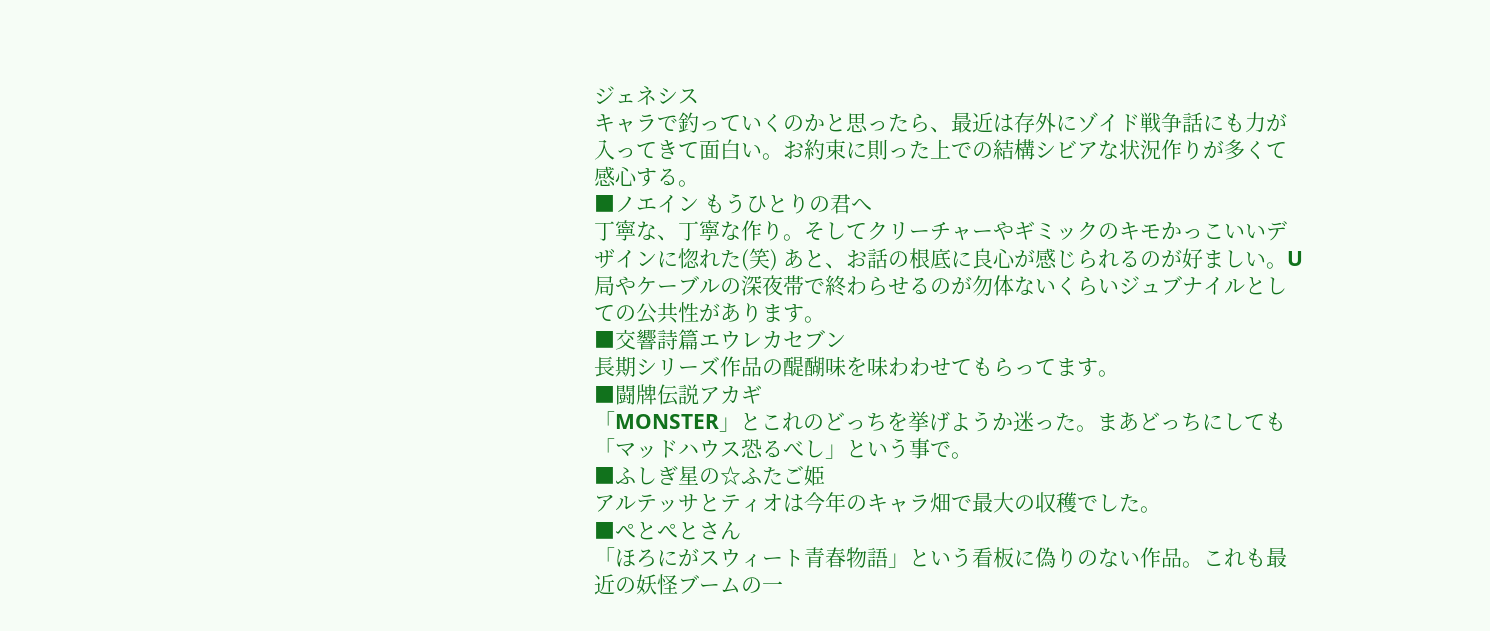ジェネシス
キャラで釣っていくのかと思ったら、最近は存外にゾイド戦争話にも力が入ってきて面白い。お約束に則った上での結構シビアな状況作りが多くて感心する。
■ノエイン もうひとりの君へ
丁寧な、丁寧な作り。そしてクリーチャーやギミックのキモかっこいいデザインに惚れた(笑) あと、お話の根底に良心が感じられるのが好ましい。U局やケーブルの深夜帯で終わらせるのが勿体ないくらいジュブナイルとしての公共性があります。
■交響詩篇エウレカセブン
長期シリーズ作品の醍醐味を味わわせてもらってます。
■闘牌伝説アカギ
「MONSTER」とこれのどっちを挙げようか迷った。まあどっちにしても「マッドハウス恐るべし」という事で。
■ふしぎ星の☆ふたご姫
アルテッサとティオは今年のキャラ畑で最大の収穫でした。
■ぺとぺとさん
「ほろにがスウィート青春物語」という看板に偽りのない作品。これも最近の妖怪ブームの一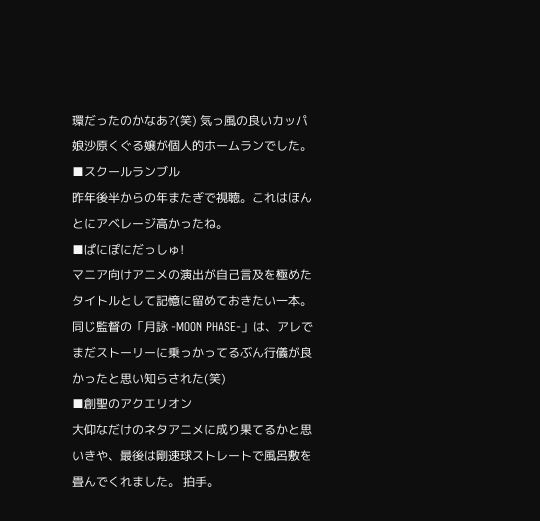環だったのかなあ?(笑) 気っ風の良いカッパ娘沙原くぐる嬢が個人的ホームランでした。
■スクールランブル
昨年後半からの年またぎで視聴。これはほんとにアベレージ高かったね。
■ぱにぽにだっしゅ!
マニア向けアニメの演出が自己言及を極めたタイトルとして記憶に留めておきたい一本。同じ監督の「月詠 -MOON PHASE-」は、アレでまだストーリーに乗っかってるぶん行儀が良かったと思い知らされた(笑)
■創聖のアクエリオン
大仰なだけのネタアニメに成り果てるかと思いきや、最後は剛速球ストレートで風呂敷を畳んでくれました。 拍手。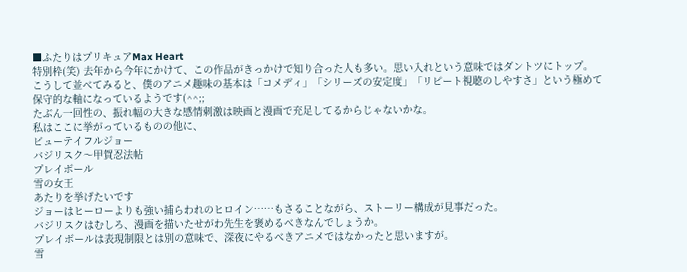■ふたりはプリキュアMax Heart
特別枠(笑) 去年から今年にかけて、この作品がきっかけで知り合った人も多い。思い入れという意味ではダントツにトップ。
こうして並べてみると、僕のアニメ趣味の基本は「コメディ」「シリーズの安定度」「リピート視聴のしやすさ」という極めて保守的な軸になっているようです(^^;;
たぶん一回性の、振れ幅の大きな感情刺激は映画と漫画で充足してるからじゃないかな。
私はここに挙がっているものの他に、
ビューテイフルジョー
バジリスク〜甲賀忍法帖
プレイボール
雪の女王
あたりを挙げたいです
ジョーはヒーローよりも強い捕らわれのヒロイン……もさることながら、ストーリー構成が見事だった。
バジリスクはむしろ、漫画を描いたせがわ先生を褒めるべきなんでしょうか。
プレイボールは表現制限とは別の意味で、深夜にやるべきアニメではなかったと思いますが。
雪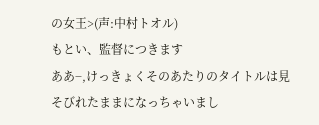の女王>(声:中村トオル)
もとい、監督につきます
ああ−,けっきょくそのあたりのタイトルは見そびれたままになっちゃいまし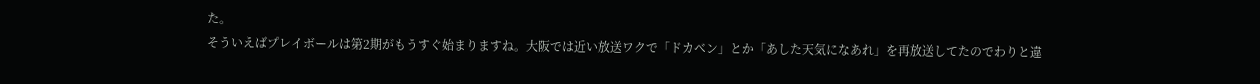た。
そういえばプレイボールは第2期がもうすぐ始まりますね。大阪では近い放送ワクで「ドカベン」とか「あした天気になあれ」を再放送してたのでわりと違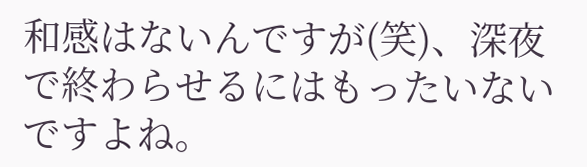和感はないんですが(笑)、深夜で終わらせるにはもったいないですよね。